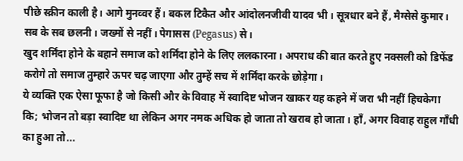पीछे स्क्रीन काली है। आगे मुनव्वर हैं। बकल टिकैत और आंदोलनजीवी यादव भी। सूत्रधार बने हैं, मैग्सेसे कुमार। सब के सब छलनी। जख्मों से नहीं। पेगासस (Pegasus) से।
खुद शर्मिंदा होने के बहाने समाज को शर्मिंदा होने के लिए ललकारना। अपराध की बात करते हुए नक्सली को डिफेंड करोगे तो समाज तुम्हारे ऊपर चढ़ जाएगा और तुम्हें सच में शर्मिंदा करके छोड़ेगा।
ये व्यक्ति एक ऐसा फूफा है जो किसी और के विवाह में स्वादिष्ट भोजन खाकर यह कहने में जरा भी नहीं हिचकेगा कि; भोजन तो बड़ा स्वादिष्ट था लेकिन अगर नमक अधिक हो जाता तो खराब हो जाता। हाँ, अगर विवाह राहुल गाँधी का हुआ तो...